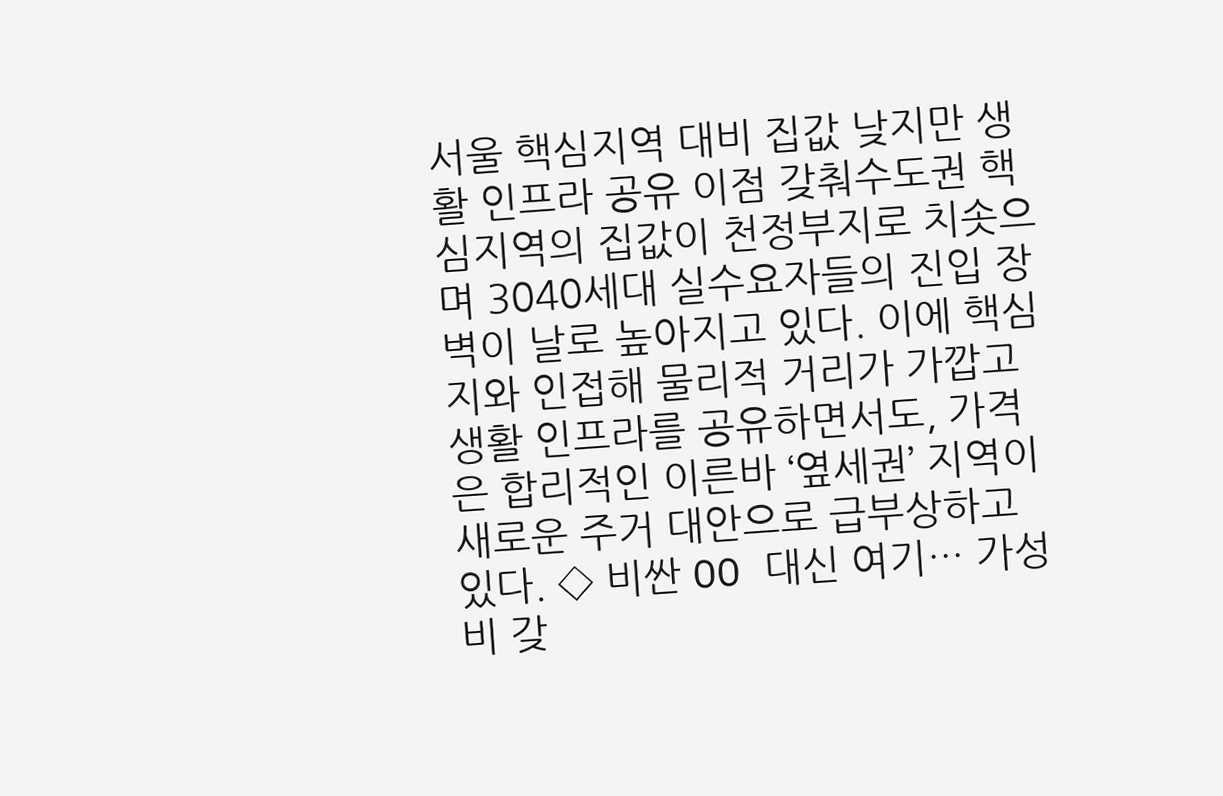서울 핵심지역 대비 집값 낮지만 생활 인프라 공유 이점 갖춰수도권 핵심지역의 집값이 천정부지로 치솟으며 3040세대 실수요자들의 진입 장벽이 날로 높아지고 있다. 이에 핵심지와 인접해 물리적 거리가 가깝고 생활 인프라를 공유하면서도, 가격은 합리적인 이른바 ‘옆세권’ 지역이 새로운 주거 대안으로 급부상하고 있다. ◇ 비싼 OO 대신 여기… 가성비 갖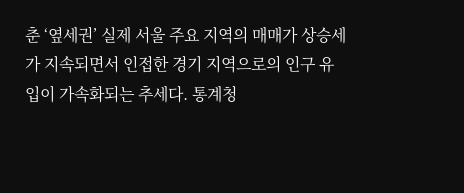춘 ‘옆세권’ 실제 서울 주요 지역의 매매가 상승세가 지속되면서 인접한 경기 지역으로의 인구 유입이 가속화되는 추세다. 통계청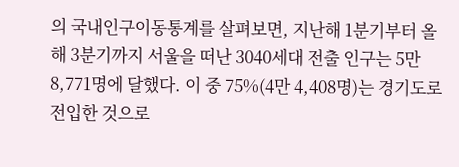의 국내인구이동통계를 살펴보면, 지난해 1분기부터 올해 3분기까지 서울을 떠난 3040세대 전출 인구는 5만 8,771명에 달했다. 이 중 75%(4만 4,408명)는 경기도로 전입한 것으로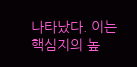나타났다. 이는 핵심지의 높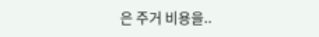은 주거 비용을..